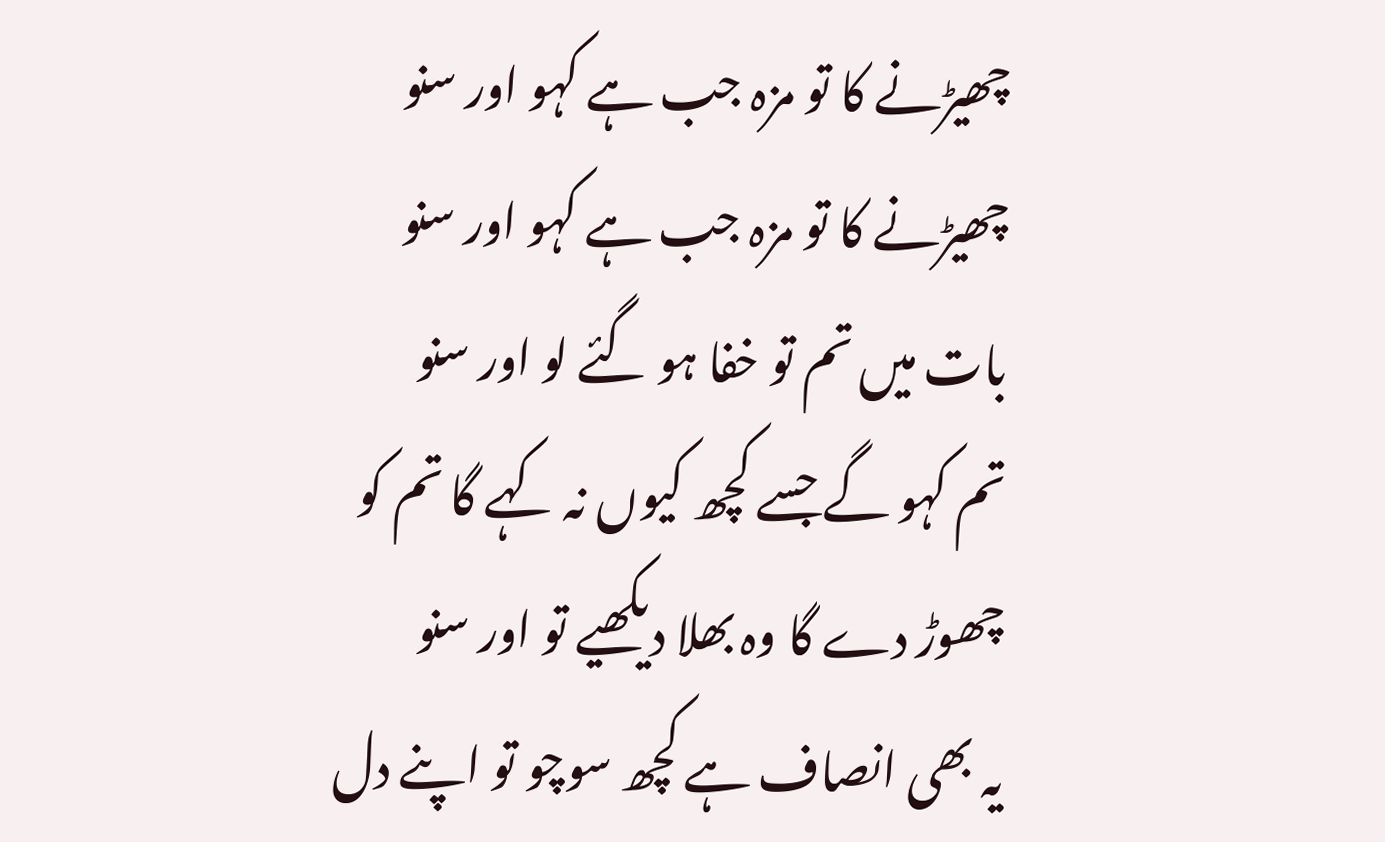چھیڑنے کا تو مزہ جب ہے کہو اور سنو
چھیڑنے کا تو مزہ جب ہے کہو اور سنو
بات میں تم تو خفا ہو گئے لو اور سنو
تم کہو گے جسے کچھ کیوں نہ کہے گا تم کو
چھوڑ دے گا وہ بھلا دیکھیے تو اور سنو
یہ بھی انصاف ہے کچھ سوچو تو اپنے دل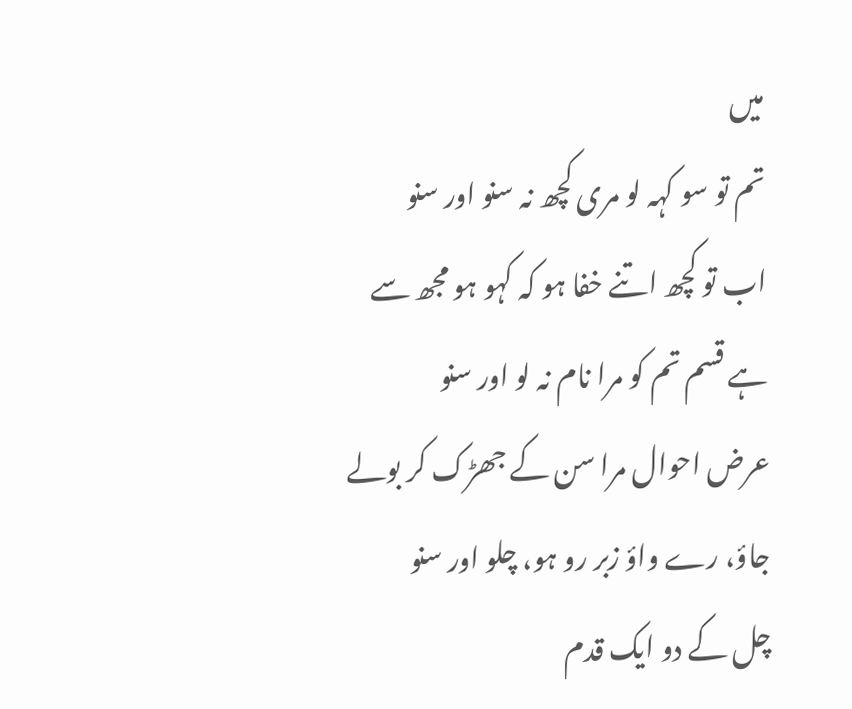میں
تم تو سو کہہ لو مری کچھ نہ سنو اور سنو
اب تو کچھ اتنے خفا ہو کہ کہو ہو مجھ سے
ہے قسم تم کو مرا نام نہ لو اور سنو
عرض احوال مرا سن کے جھڑک کر بولے
جاؤ، رے واؤ زبر رو ہو، چلو اور سنو
چل کے دو ایک قدم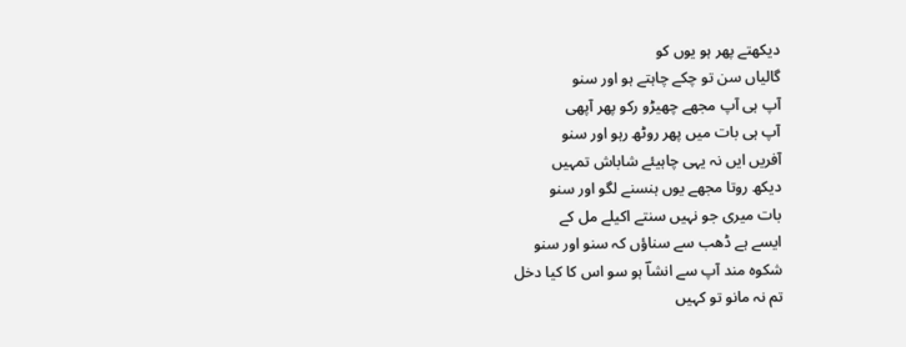دیکھتے پھر ہو یوں کو
گالیاں سن تو چکے چاہتے ہو اور سنو
آپ ہی آپ مجھے چھیڑو رکو پھر آپھی
آپ ہی بات میں پھر روٹھ رہو اور سنو
آفریں ایں نہ یہی چاہیئے شاباش تمہیں
دیکھ روتا مجھے یوں ہنسنے لگو اور سنو
بات میری جو نہیں سنتے اکیلے مل کے
ایسے ہے ڈھب سے سناؤں کہ سنو اور سنو
شکوہ مند آپ سے انشاؔ ہو سو اس کا کیا دخل
تم نہ مانو تو کہیں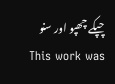چپکے چھپو اور سنو
This work was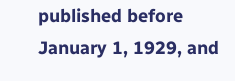published before January 1, 1929, and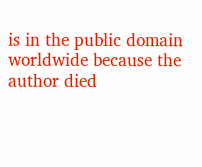is in the public domain worldwide because the author died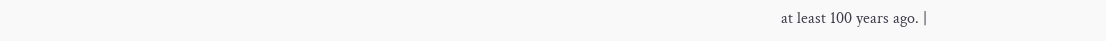at least 100 years ago. |